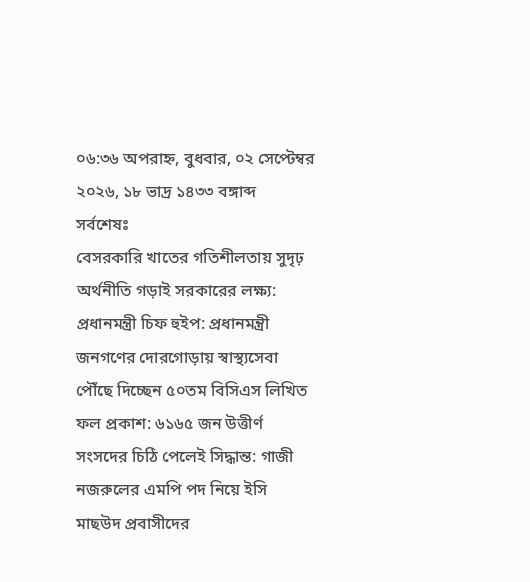০৬:৩৬ অপরাহ্ন, বুধবার, ০২ সেপ্টেম্বর ২০২৬, ১৮ ভাদ্র ১৪৩৩ বঙ্গাব্দ
সর্বশেষঃ
বেসরকারি খাতের গতিশীলতায় সুদৃঢ় অর্থনীতি গড়াই সরকারের লক্ষ্য: প্রধানমন্ত্রী চিফ হুইপ: প্রধানমন্ত্রী জনগণের দোরগোড়ায় স্বাস্থ্যসেবা পৌঁছে দিচ্ছেন ৫০তম বিসিএস লিখিত ফল প্রকাশ: ৬১৬৫ জন উত্তীর্ণ সংসদের চিঠি পেলেই সিদ্ধান্ত: গাজী নজরুলের এমপি পদ নিয়ে ইসি মাছউদ প্রবাসীদের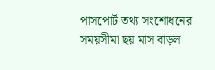পাসপোর্ট তথ্য সংশোধনের সময়সীমা ছয় মাস বাড়ল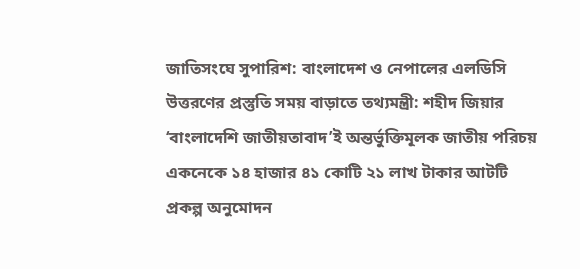জাতিসংঘে সুপারিশ: বাংলাদেশ ও নেপালের এলডিসি উত্তরণের প্রস্তুতি সময় বাড়াতে তথ্যমন্ত্রী: শহীদ জিয়ার ‘বাংলাদেশি জাতীয়তাবাদ’ই অন্তর্ভুক্তিমূলক জাতীয় পরিচয় একনেকে ১৪ হাজার ৪১ কোটি ২১ লাখ টাকার আটটি প্রকল্প অনুমোদন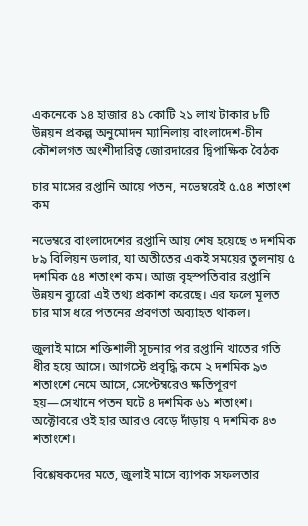একনেকে ১৪ হাজার ৪১ কোটি ২১ লাখ টাকার ৮টি উন্নয়ন প্রকল্প অনুমোদন ম্যানিলায় বাংলাদেশ-চীন কৌশলগত অংশীদারিত্ব জোরদারের দ্বিপাক্ষিক বৈঠক

চার মাসের রপ্তানি আয়ে পতন, নভেম্বরেই ৫.৫৪ শতাংশ কম

নভেম্বরে বাংলাদেশের রপ্তানি আয় শেষ হয়েছে ৩ দশমিক ৮৯ বিলিয়ন ডলার, যা অতীতের একই সময়ের তুলনায় ৫ দশমিক ৫৪ শতাংশ কম। আজ বৃহস্পতিবার রপ্তানি উন্নয়ন ব্যুরো এই তথ্য প্রকাশ করেছে। এর ফলে মূলত চার মাস ধরে পতনের প্রবণতা অব্যাহত থাকল।

জুলাই মাসে শক্তিশালী সূচনার পর রপ্তানি খাতের গতি ধীর হয়ে আসে। আগস্টে প্রবৃদ্ধি কমে ২ দশমিক ৯৩ শতাংশে নেমে আসে, সেপ্টেম্বরেও ক্ষতিপূরণ হয়—সেখানে পতন ঘটে ৪ দশমিক ৬১ শতাংশ। অক্টোবরে ওই হার আরও বেড়ে দাঁড়ায় ৭ দশমিক ৪৩ শতাংশে।

বিশ্লেষকদের মতে, জুলাই মাসে ব্যাপক সফলতার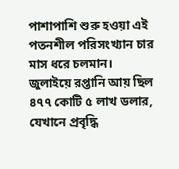পাশাপাশি শুরু হওয়া এই পতনশীল পরিসংখ্যান চার মাস ধরে চলমান। জুলাইয়ে রপ্তানি আয় ছিল ৪৭৭ কোটি ৫ লাখ ডলার, যেখানে প্রবৃদ্ধি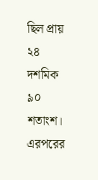ছিল প্রায় ২৪ দশমিক ৯০ শতাংশ। এরপরের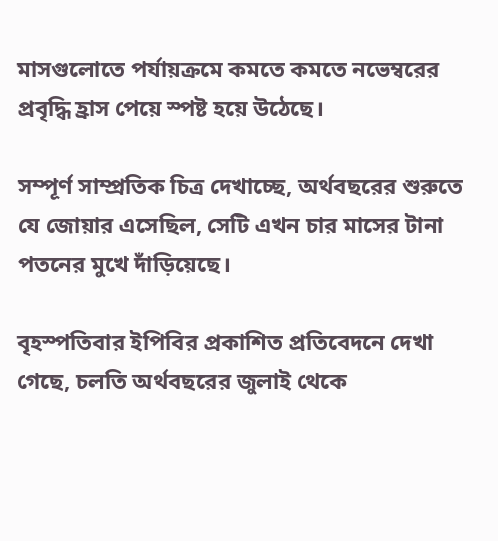মাসগুলোতে পর্যায়ক্রমে কমতে কমতে নভেম্বরের প্রবৃদ্ধি হ্রাস পেয়ে স্পষ্ট হয়ে উঠেছে।

সম্পূর্ণ সাম্প্রতিক চিত্র দেখাচ্ছে, অর্থবছরের শুরুতে যে জোয়ার এসেছিল, সেটি এখন চার মাসের টানা পতনের মুখে দাঁড়িয়েছে।

বৃহস্পতিবার ইপিবির প্রকাশিত প্রতিবেদনে দেখা গেছে, চলতি অর্থবছরের জুলাই থেকে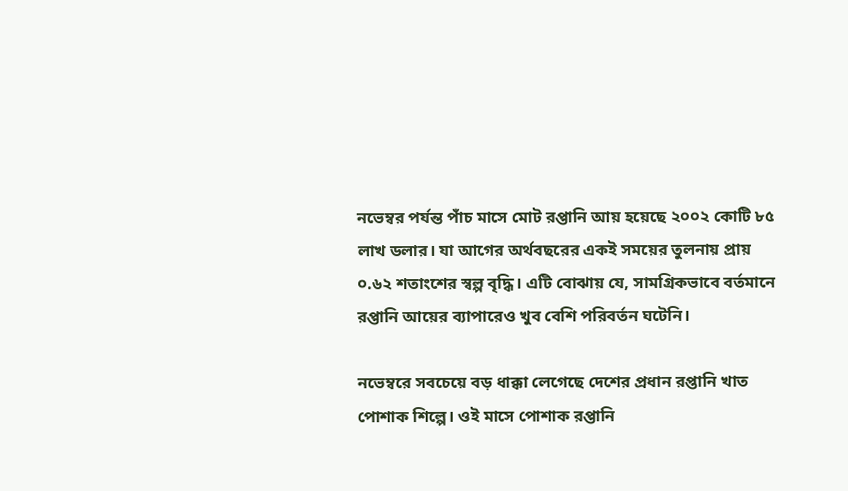নভেম্বর পর্যন্ত পাঁচ মাসে মোট রপ্তানি আয় হয়েছে ২০০২ কোটি ৮৫ লাখ ডলার। যা আগের অর্থবছরের একই সময়ের তুলনায় প্রায় ০.৬২ শতাংশের স্বল্প বৃদ্ধি। এটি বোঝায় যে, সামগ্রিকভাবে বর্তমানে রপ্তানি আয়ের ব্যাপারেও খুব বেশি পরিবর্তন ঘটেনি।

নভেম্বরে সবচেয়ে বড় ধাক্কা লেগেছে দেশের প্রধান রপ্তানি খাত পোশাক শিল্পে। ওই মাসে পোশাক রপ্তানি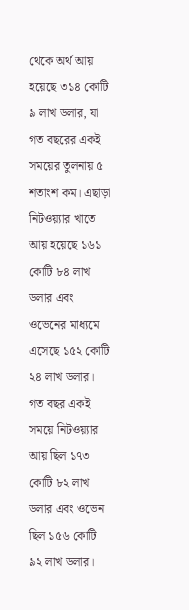থেকে অর্থ আয় হয়েছে ৩১৪ কোটি ৯ লাখ ডলার, যা গত বছরের একই সময়ের তুলনায় ৫ শতাংশ কম। এছাড়া নিটওয়্যার খাতে আয় হয়েছে ১৬১ কোটি ৮৪ লাখ ডলার এবং ওভেনের মাধ্যমে এসেছে ১৫২ কোটি ২৪ লাখ ডলার। গত বছর একই সময়ে নিটওয়্যার আয় ছিল ১৭৩ কোটি ৮২ লাখ ডলার এবং ওভেন ছিল ১৫৬ কোটি ৯২ লাখ ডলার।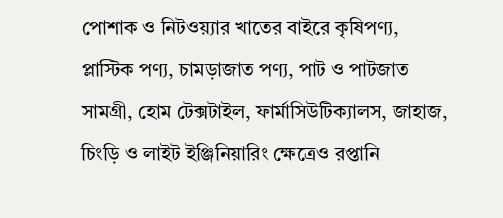পোশাক ও নিটওয়্যার খাতের বাইরে কৃষিপণ্য, প্লাস্টিক পণ্য, চামড়াজাত পণ্য, পাট ও পাটজাত সামগ্রী, হোম টেক্সটাইল, ফার্মাসিউটিক্যালস, জাহাজ, চিংড়ি ও লাইট ইঞ্জিনিয়ারিং ক্ষেত্রেও রপ্তানি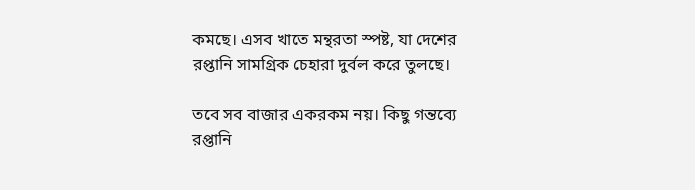কমছে। এসব খাতে মন্থরতা স্পষ্ট, যা দেশের রপ্তানি সামগ্রিক চেহারা দুর্বল করে তুলছে।

তবে সব বাজার একরকম নয়। কিছু গন্তব্যে রপ্তানি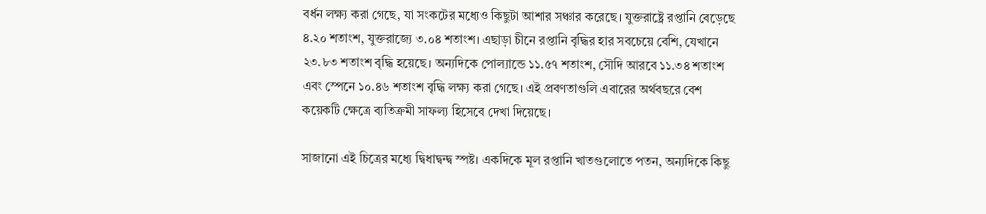বর্ধন লক্ষ্য করা গেছে, যা সংকটের মধ্যেও কিছুটা আশার সঞ্চার করেছে। যুক্তরাষ্ট্রে রপ্তানি বেড়েছে ৪.২০ শতাংশ, যুক্তরাজ্যে ৩.০৪ শতাংশ। এছাড়া চীনে রপ্তানি বৃদ্ধির হার সবচেয়ে বেশি, যেখানে ২৩.৮৩ শতাংশ বৃদ্ধি হয়েছে। অন্যদিকে পোল্যান্ডে ১১.৫৭ শতাংশ, সৌদি আরবে ১১.৩৪ শতাংশ এবং স্পেনে ১০.৪৬ শতাংশ বৃদ্ধি লক্ষ্য করা গেছে। এই প্রবণতাগুলি এবারের অর্থবছরে বেশ কয়েকটি ক্ষেত্রে ব্যতিক্রমী সাফল্য হিসেবে দেখা দিয়েছে।

সাজানো এই চিত্রের মধ্যে দ্বিধাদ্বন্দ্ব স্পষ্ট। একদিকে মূল রপ্তানি খাতগুলোতে পতন, অন্যদিকে কিছু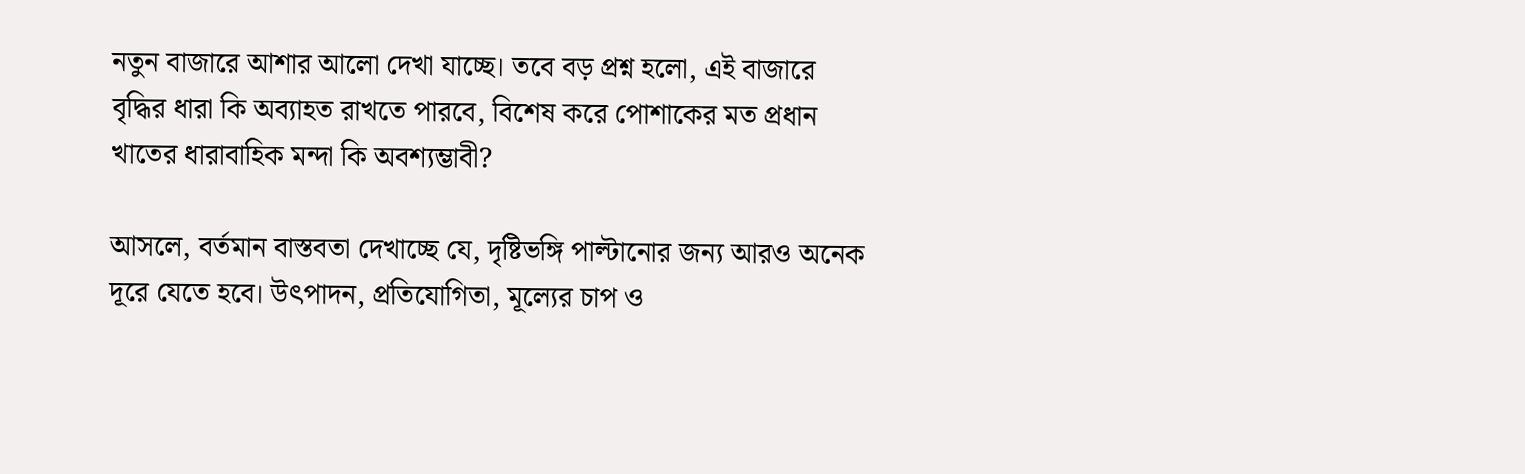নতুন বাজারে আশার আলো দেখা যাচ্ছে। তবে বড় প্রশ্ন হলো, এই বাজারে বৃদ্ধির ধারা কি অব্যাহত রাখতে পারবে, বিশেষ করে পোশাকের মত প্রধান খাতের ধারাবাহিক মন্দা কি অবশ্যম্ভাবী?

আসলে, বর্তমান বাস্তবতা দেখাচ্ছে যে, দৃষ্টিভঙ্গি পাল্টানোর জন্য আরও অনেক দূরে যেতে হবে। উৎপাদন, প্রতিযোগিতা, মূল্যের চাপ ও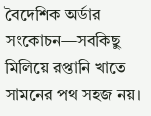বৈদেশিক অর্ডার সংকোচন—সবকিছু মিলিয়ে রপ্তানি খাতে সামনের পথ সহজ নয়।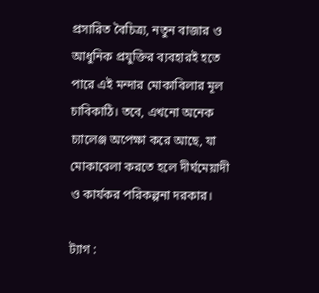প্রসারিত বৈচিত্র্য, নতুন বাজার ও আধুনিক প্রযুক্তির ব্যবহারই হতে পারে এই মন্দার মোকাবিলার মূল চাবিকাঠি। তবে, এখনো অনেক চ্যালেঞ্জ অপেক্ষা করে আছে, যা মোকাবেলা করতে হলে দীর্ঘমেয়াদী ও কার্যকর পরিকল্পনা দরকার।

ট্যাগ :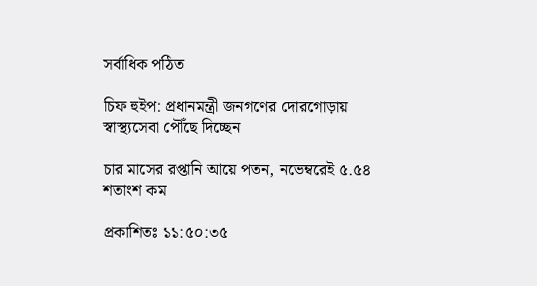সর্বাধিক পঠিত

চিফ হুইপ: প্রধানমন্ত্রী জনগণের দোরগোড়ায় স্বাস্থ্যসেবা পৌঁছে দিচ্ছেন

চার মাসের রপ্তানি আয়ে পতন, নভেম্বরেই ৫.৫৪ শতাংশ কম

প্রকাশিতঃ ১১:৫০:৩৫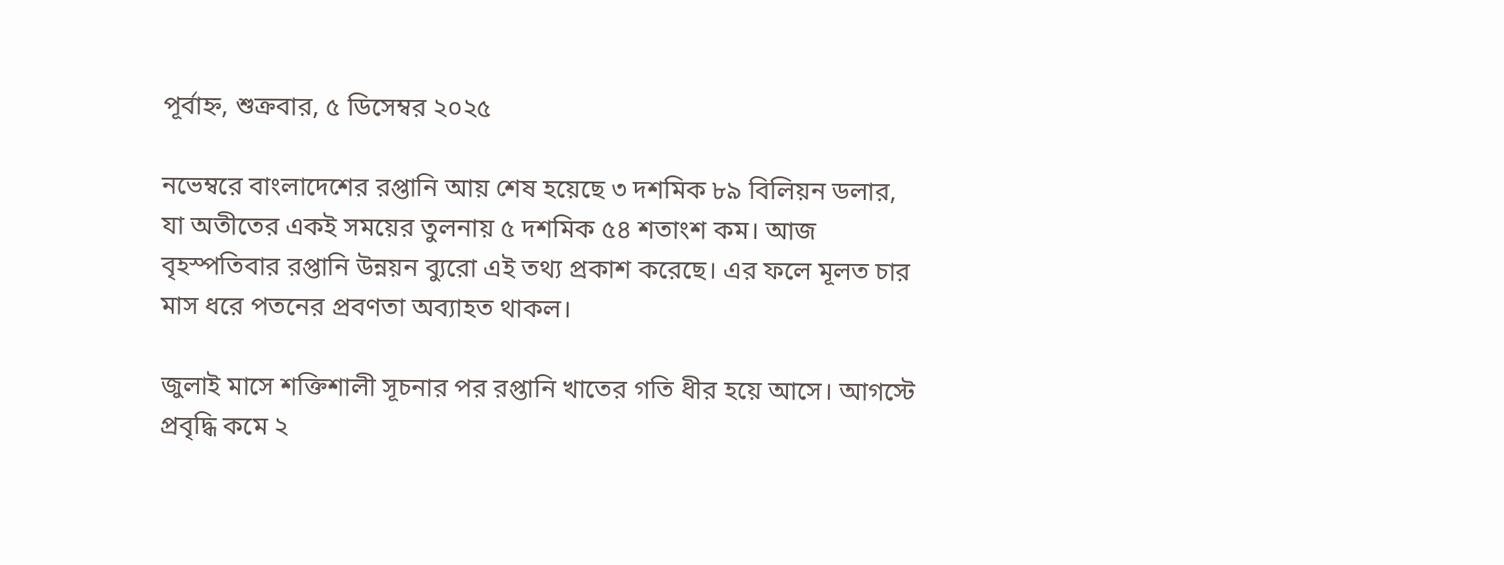পূর্বাহ্ন, শুক্রবার, ৫ ডিসেম্বর ২০২৫

নভেম্বরে বাংলাদেশের রপ্তানি আয় শেষ হয়েছে ৩ দশমিক ৮৯ বিলিয়ন ডলার, যা অতীতের একই সময়ের তুলনায় ৫ দশমিক ৫৪ শতাংশ কম। আজ বৃহস্পতিবার রপ্তানি উন্নয়ন ব্যুরো এই তথ্য প্রকাশ করেছে। এর ফলে মূলত চার মাস ধরে পতনের প্রবণতা অব্যাহত থাকল।

জুলাই মাসে শক্তিশালী সূচনার পর রপ্তানি খাতের গতি ধীর হয়ে আসে। আগস্টে প্রবৃদ্ধি কমে ২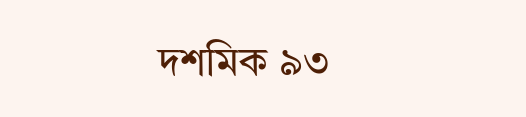দশমিক ৯৩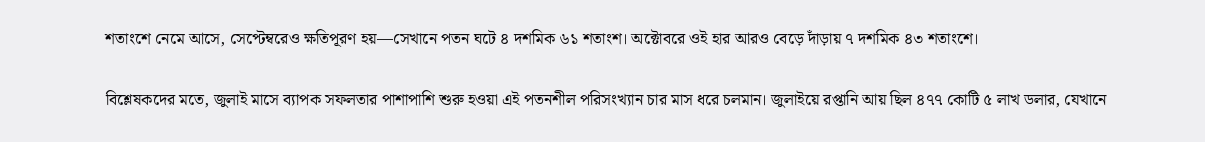শতাংশে নেমে আসে, সেপ্টেম্বরেও ক্ষতিপূরণ হয়—সেখানে পতন ঘটে ৪ দশমিক ৬১ শতাংশ। অক্টোবরে ওই হার আরও বেড়ে দাঁড়ায় ৭ দশমিক ৪৩ শতাংশে।

বিশ্লেষকদের মতে, জুলাই মাসে ব্যাপক সফলতার পাশাপাশি শুরু হওয়া এই পতনশীল পরিসংখ্যান চার মাস ধরে চলমান। জুলাইয়ে রপ্তানি আয় ছিল ৪৭৭ কোটি ৫ লাখ ডলার, যেখানে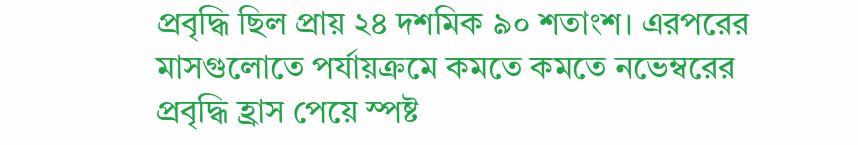প্রবৃদ্ধি ছিল প্রায় ২৪ দশমিক ৯০ শতাংশ। এরপরের মাসগুলোতে পর্যায়ক্রমে কমতে কমতে নভেম্বরের প্রবৃদ্ধি হ্রাস পেয়ে স্পষ্ট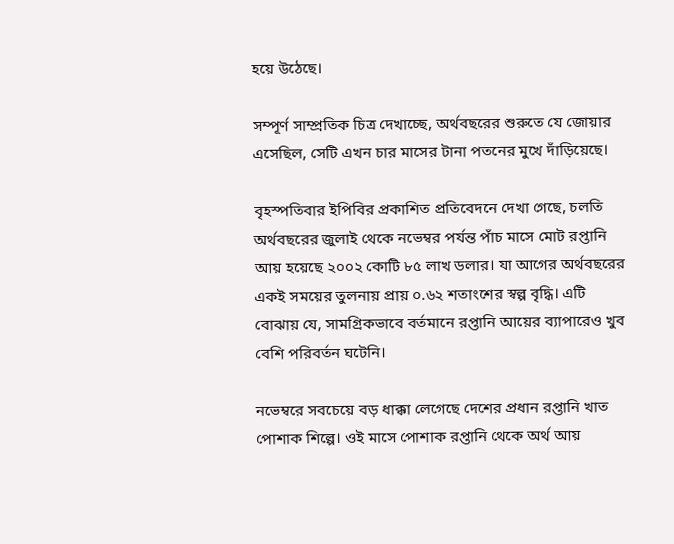হয়ে উঠেছে।

সম্পূর্ণ সাম্প্রতিক চিত্র দেখাচ্ছে, অর্থবছরের শুরুতে যে জোয়ার এসেছিল, সেটি এখন চার মাসের টানা পতনের মুখে দাঁড়িয়েছে।

বৃহস্পতিবার ইপিবির প্রকাশিত প্রতিবেদনে দেখা গেছে, চলতি অর্থবছরের জুলাই থেকে নভেম্বর পর্যন্ত পাঁচ মাসে মোট রপ্তানি আয় হয়েছে ২০০২ কোটি ৮৫ লাখ ডলার। যা আগের অর্থবছরের একই সময়ের তুলনায় প্রায় ০.৬২ শতাংশের স্বল্প বৃদ্ধি। এটি বোঝায় যে, সামগ্রিকভাবে বর্তমানে রপ্তানি আয়ের ব্যাপারেও খুব বেশি পরিবর্তন ঘটেনি।

নভেম্বরে সবচেয়ে বড় ধাক্কা লেগেছে দেশের প্রধান রপ্তানি খাত পোশাক শিল্পে। ওই মাসে পোশাক রপ্তানি থেকে অর্থ আয়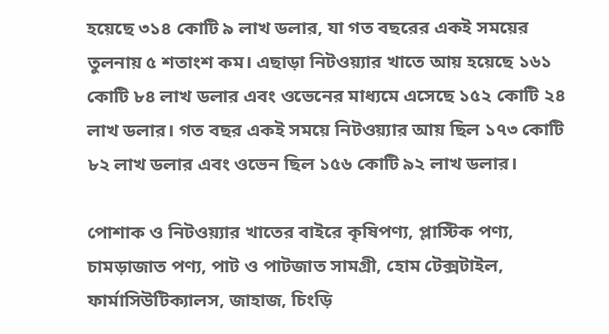হয়েছে ৩১৪ কোটি ৯ লাখ ডলার, যা গত বছরের একই সময়ের তুলনায় ৫ শতাংশ কম। এছাড়া নিটওয়্যার খাতে আয় হয়েছে ১৬১ কোটি ৮৪ লাখ ডলার এবং ওভেনের মাধ্যমে এসেছে ১৫২ কোটি ২৪ লাখ ডলার। গত বছর একই সময়ে নিটওয়্যার আয় ছিল ১৭৩ কোটি ৮২ লাখ ডলার এবং ওভেন ছিল ১৫৬ কোটি ৯২ লাখ ডলার।

পোশাক ও নিটওয়্যার খাতের বাইরে কৃষিপণ্য, প্লাস্টিক পণ্য, চামড়াজাত পণ্য, পাট ও পাটজাত সামগ্রী, হোম টেক্সটাইল, ফার্মাসিউটিক্যালস, জাহাজ, চিংড়ি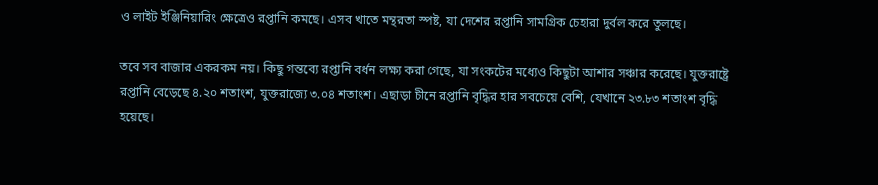ও লাইট ইঞ্জিনিয়ারিং ক্ষেত্রেও রপ্তানি কমছে। এসব খাতে মন্থরতা স্পষ্ট, যা দেশের রপ্তানি সামগ্রিক চেহারা দুর্বল করে তুলছে।

তবে সব বাজার একরকম নয়। কিছু গন্তব্যে রপ্তানি বর্ধন লক্ষ্য করা গেছে, যা সংকটের মধ্যেও কিছুটা আশার সঞ্চার করেছে। যুক্তরাষ্ট্রে রপ্তানি বেড়েছে ৪.২০ শতাংশ, যুক্তরাজ্যে ৩.০৪ শতাংশ। এছাড়া চীনে রপ্তানি বৃদ্ধির হার সবচেয়ে বেশি, যেখানে ২৩.৮৩ শতাংশ বৃদ্ধি হয়েছে।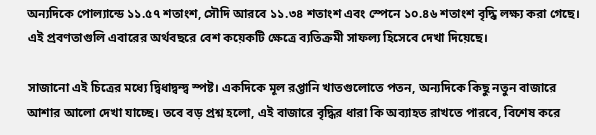অন্যদিকে পোল্যান্ডে ১১.৫৭ শতাংশ, সৌদি আরবে ১১.৩৪ শতাংশ এবং স্পেনে ১০.৪৬ শতাংশ বৃদ্ধি লক্ষ্য করা গেছে। এই প্রবণতাগুলি এবারের অর্থবছরে বেশ কয়েকটি ক্ষেত্রে ব্যতিক্রমী সাফল্য হিসেবে দেখা দিয়েছে।

সাজানো এই চিত্রের মধ্যে দ্বিধাদ্বন্দ্ব স্পষ্ট। একদিকে মূল রপ্তানি খাতগুলোতে পতন, অন্যদিকে কিছু নতুন বাজারে আশার আলো দেখা যাচ্ছে। তবে বড় প্রশ্ন হলো, এই বাজারে বৃদ্ধির ধারা কি অব্যাহত রাখতে পারবে, বিশেষ করে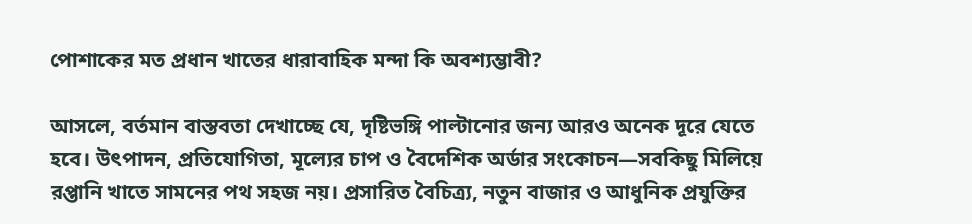পোশাকের মত প্রধান খাতের ধারাবাহিক মন্দা কি অবশ্যম্ভাবী?

আসলে, বর্তমান বাস্তবতা দেখাচ্ছে যে, দৃষ্টিভঙ্গি পাল্টানোর জন্য আরও অনেক দূরে যেতে হবে। উৎপাদন, প্রতিযোগিতা, মূল্যের চাপ ও বৈদেশিক অর্ডার সংকোচন—সবকিছু মিলিয়ে রপ্তানি খাতে সামনের পথ সহজ নয়। প্রসারিত বৈচিত্র্য, নতুন বাজার ও আধুনিক প্রযুক্তির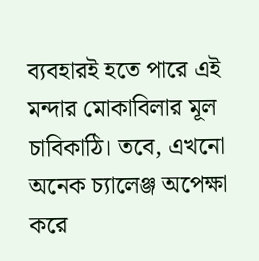ব্যবহারই হতে পারে এই মন্দার মোকাবিলার মূল চাবিকাঠি। তবে, এখনো অনেক চ্যালেঞ্জ অপেক্ষা করে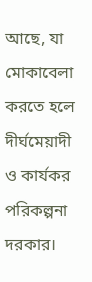আছে, যা মোকাবেলা করতে হলে দীর্ঘমেয়াদী ও কার্যকর পরিকল্পনা দরকার।